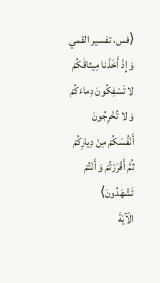⟨فس، تفسير القمي وَ إِذْ أَخَذْنا مِيثاقَكُمْ لا تَسْفِكُونَ دِماءَكُمْ وَ لا تُخْرِجُونَ أَنْفُسَكُمْ مِنْ دِيارِكُمْ ثُمَّ أَقْرَرْتُمْ وَ أَنْتُمْ تَشْهَدُونَ⟩
الْآيَةَ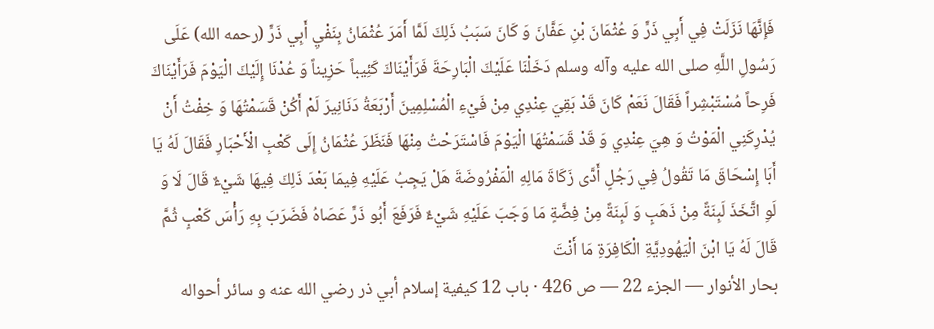فَإِنَّهَا نَزَلَتْ فِي أَبِي ذَرٍّ وَ عُثْمَانَ بْنِ عَفَّانَ وَ كَانَ سَبَبُ ذَلِكَ لَمَّا أَمَرَ عُثْمَانُ بِنَفْيِ أَبِي ذَرٍّ (رحمه الله) عَلَى رَسُولِ اللَّهِ صلى الله عليه وآله وسلم دَخَلْنَا عَلَيْكَ الْبَارِحَةَ فَرَأَيْنَاكَ كَئِيباً حَزِيناً وَ عُدْنَا إِلَيْكَ الْيَوْمَ فَرَأَيْنَاكَ فَرِحاً مُسْتَبْشِراً فَقَالَ نَعَمْ كَانَ قَدْ بَقِيَ عِنْدِي مِنْ فَيْءِ الْمُسْلِمِينَ أَرْبَعَةُ دَنَانِيرَ لَمْ أَكُنْ قَسَمْتُهَا وَ خِفْتُ أَنْ يُدْرِكَنِي الْمَوْتُ وَ هِيَ عِنْدِي وَ قَدْ قَسَمْتُهَا الْيَوْمَ فَاسْتَرَحْتُ مِنْهَا فَنَظَرَ عُثْمَانُ إِلَى كَعْبِ الْأَحْبَارِ فَقَالَ لَهُ يَا أَبَا إِسْحَاقَ مَا تَقُولُ فِي رَجُلٍ أَدَّى زَكَاةَ مَالِهِ الْمَفْرُوضَةَ هَلْ يَجِبُ عَلَيْهِ فِيمَا بَعْدَ ذَلِكَ فِيهَا شَيْءٌ قَالَ لَا وَ لَوِ اتَّخَذَ لَبِنَةً مِنْ ذَهَبٍ وَ لَبِنَةً مِنْ فِضَّةٍ مَا وَجَبَ عَلَيْهِ شَيْءٌ فَرَفَعَ أَبُو ذَرٍّ عَصَاهُ فَضَرَبَ بِهِ رَأْسَ كَعْبٍ ثُمَّ قَالَ لَهُ يَا ابْنَ الْيَهُودِيَّةِ الْكَافِرَةِ مَا أَنْتَ
بحار الأنوار — الجزء 22 — ص 426 · باب 12 كيفية إسلام أبي ذر رضي الله عنه و سائر أحواله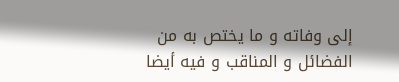إلى وفاته و ما يختص به من الفضائل و المناقب و فيه أيضا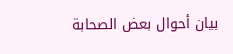بيان أحوال بعض الصحابة